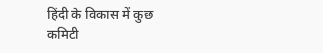हिंदी के विकास में कुछ कमिटी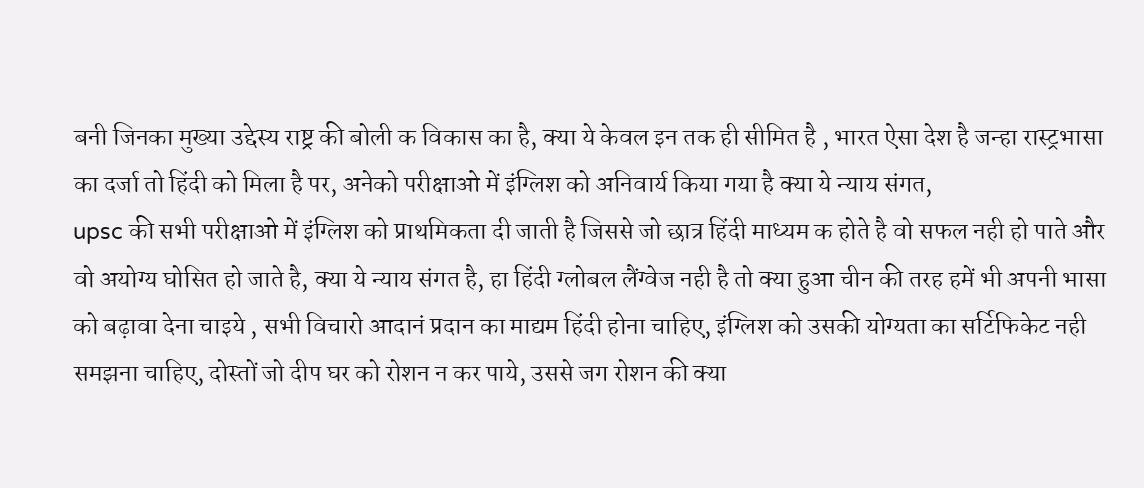बनी जिनका मुख्या उद्देस्य राष्ट्र की बोली क विकास का है, क्या ये केवल इन तक ही सीमित है , भारत ऐसा देश है जन्हा रास्ट्रभासा का दर्जा तो हिंदी को मिला है पर, अनेको परीक्षाओ में इंग्लिश को अनिवार्य किया गया है क्या ये न्याय संगत,
upsc की सभी परीक्षाओ में इंग्लिश को प्राथमिकता दी जाती है जिससे जो छात्र हिंदी माध्यम क होते है वो सफल नही हो पाते और वो अयोग्य घोसित हो जाते है, क्या ये न्याय संगत है, हा हिंदी ग्लोबल लैंग्वेज नही है तो क्या हुआ चीन की तरह हमें भी अपनी भासा को बढ़ावा देना चाइये , सभी विचारो आदानं प्रदान का माद्यम हिंदी होना चाहिए, इंग्लिश को उसकी योग्यता का सर्टिफिकेट नही समझना चाहिए, दोस्तों जो दीप घर को रोशन न कर पाये, उससे जग रोशन की क्या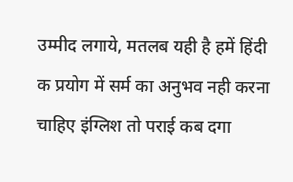उम्मीद लगाये, मतलब यही है हमें हिंदी क प्रयोग में सर्म का अनुभव नही करना चाहिए इंग्लिश तो पराई कब दगा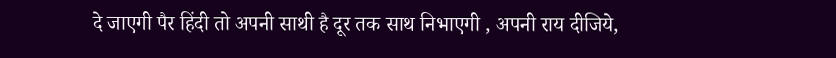दे जाएगी पैर हिंदी तो अपनी साथी है दूर तक साथ निभाएगी , अपनी राय दीजिये,